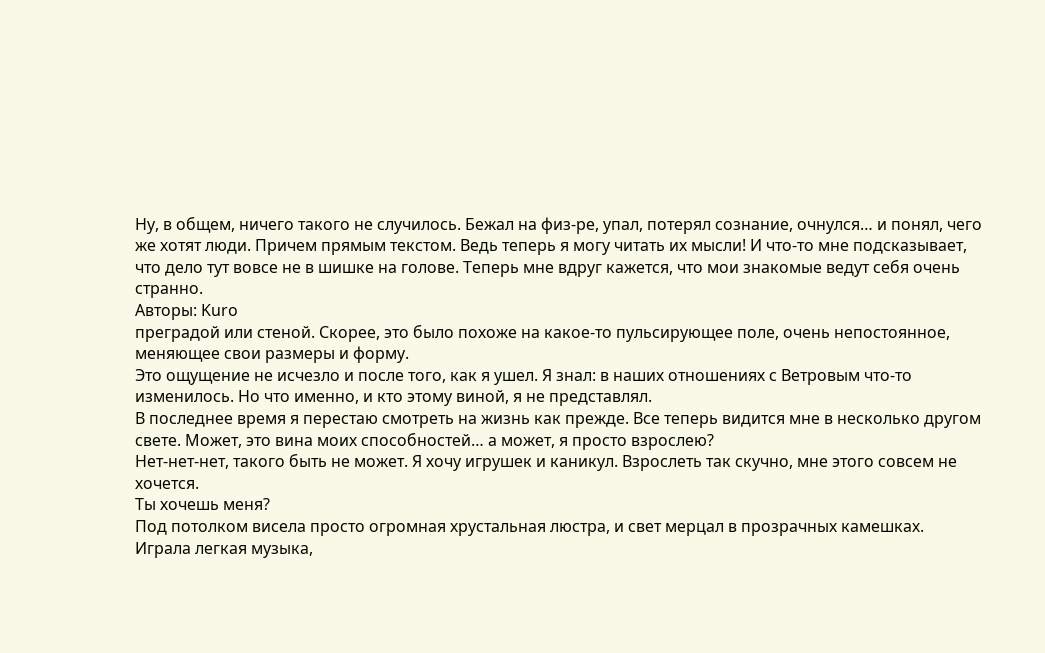Ну, в общем, ничего такого не случилось. Бежал на физ-ре, упал, потерял сознание, очнулся… и понял, чего же хотят люди. Причем прямым текстом. Ведь теперь я могу читать их мысли! И что-то мне подсказывает, что дело тут вовсе не в шишке на голове. Теперь мне вдруг кажется, что мои знакомые ведут себя очень странно.
Авторы: Kuro
преградой или стеной. Скорее, это было похоже на какое-то пульсирующее поле, очень непостоянное, меняющее свои размеры и форму.
Это ощущение не исчезло и после того, как я ушел. Я знал: в наших отношениях с Ветровым что-то изменилось. Но что именно, и кто этому виной, я не представлял.
В последнее время я перестаю смотреть на жизнь как прежде. Все теперь видится мне в несколько другом свете. Может, это вина моих способностей… а может, я просто взрослею?
Нет-нет-нет, такого быть не может. Я хочу игрушек и каникул. Взрослеть так скучно, мне этого совсем не хочется.
Ты хочешь меня?
Под потолком висела просто огромная хрустальная люстра, и свет мерцал в прозрачных камешках. Играла легкая музыка,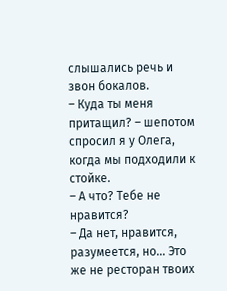слышались речь и звон бокалов.
– Куда ты меня притащил? – шепотом спросил я у Олега, когда мы подходили к стойке.
– А что? Тебе не нравится?
– Да нет, нравится, разумеется, но… Это же не ресторан твоих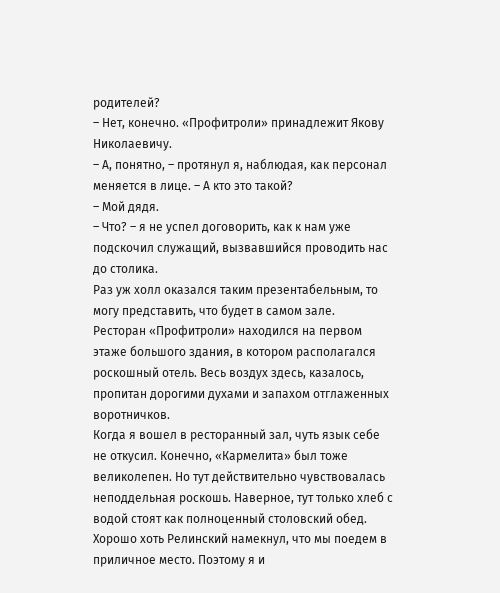родителей?
– Нет, конечно. «Профитроли» принадлежит Якову Николаевичу.
– А, понятно, – протянул я, наблюдая, как персонал меняется в лице. – А кто это такой?
– Мой дядя.
– Что? – я не успел договорить, как к нам уже подскочил служащий, вызвавшийся проводить нас до столика.
Раз уж холл оказался таким презентабельным, то могу представить, что будет в самом зале.
Ресторан «Профитроли» находился на первом этаже большого здания, в котором располагался роскошный отель. Весь воздух здесь, казалось, пропитан дорогими духами и запахом отглаженных воротничков.
Когда я вошел в ресторанный зал, чуть язык себе не откусил. Конечно, «Кармелита» был тоже великолепен. Но тут действительно чувствовалась неподдельная роскошь. Наверное, тут только хлеб с водой стоят как полноценный столовский обед.
Хорошо хоть Релинский намекнул, что мы поедем в приличное место. Поэтому я и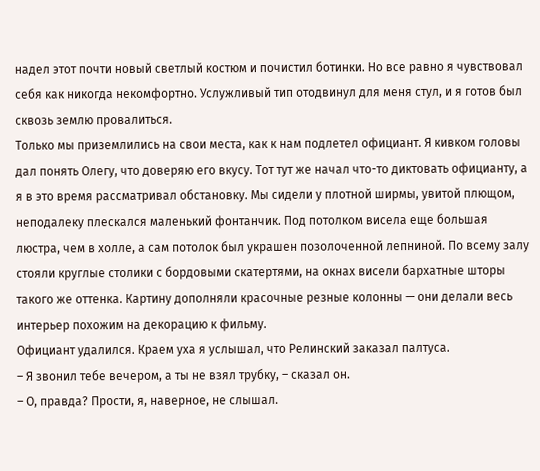надел этот почти новый светлый костюм и почистил ботинки. Но все равно я чувствовал себя как никогда некомфортно. Услужливый тип отодвинул для меня стул, и я готов был сквозь землю провалиться.
Только мы приземлились на свои места, как к нам подлетел официант. Я кивком головы дал понять Олегу, что доверяю его вкусу. Тот тут же начал что-то диктовать официанту, а я в это время рассматривал обстановку. Мы сидели у плотной ширмы, увитой плющом, неподалеку плескался маленький фонтанчик. Под потолком висела еще большая люстра, чем в холле, а сам потолок был украшен позолоченной лепниной. По всему залу стояли круглые столики с бордовыми скатертями, на окнах висели бархатные шторы такого же оттенка. Картину дополняли красочные резные колонны — они делали весь интерьер похожим на декорацию к фильму.
Официант удалился. Краем уха я услышал, что Релинский заказал палтуса.
– Я звонил тебе вечером, а ты не взял трубку, – сказал он.
– О, правда? Прости, я, наверное, не слышал.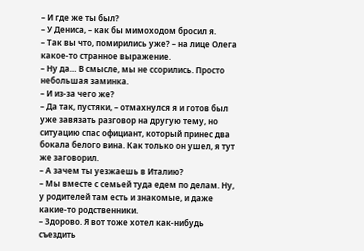– И где же ты был?
– У Дениса, – как бы мимоходом бросил я.
– Так вы что, помирились уже? – на лице Олега какое-то странное выражение.
– Ну да… В смысле, мы не ссорились. Просто небольшая заминка.
– И из-за чего же?
– Да так, пустяки, – отмахнулся я и готов был уже завязать разговор на другую тему, но ситуацию спас официант, который принес два бокала белого вина. Как только он ушел, я тут же заговорил.
– А зачем ты уезжаешь в Италию?
– Мы вместе с семьей туда едем по делам. Ну, у родителей там есть и знакомые, и даже какие-то родственники.
– Здорово. Я вот тоже хотел как-нибудь съездить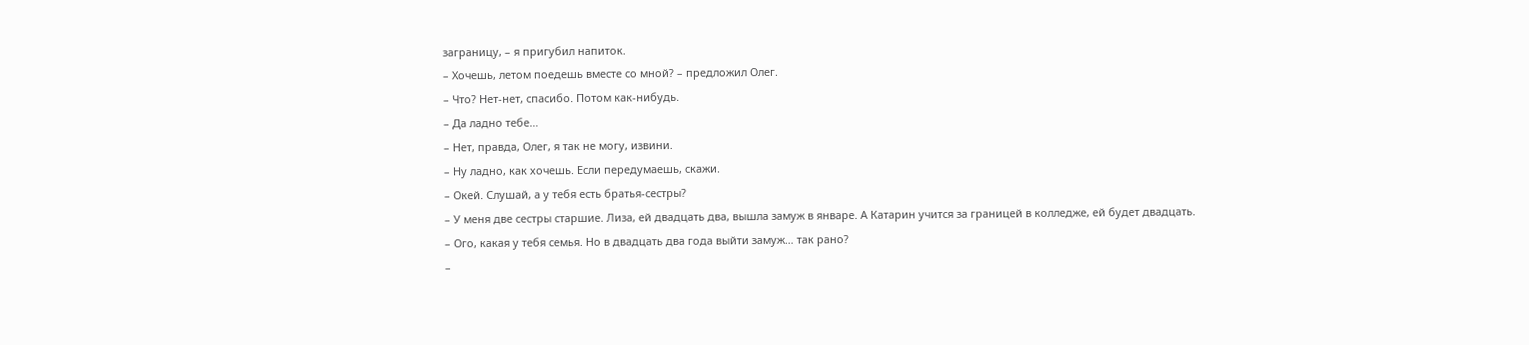заграницу, – я пригубил напиток.
– Хочешь, летом поедешь вместе со мной? – предложил Олег.
– Что? Нет-нет, спасибо. Потом как-нибудь.
– Да ладно тебе…
– Нет, правда, Олег, я так не могу, извини.
– Ну ладно, как хочешь. Если передумаешь, скажи.
– Окей. Слушай, а у тебя есть братья-сестры?
– У меня две сестры старшие. Лиза, ей двадцать два, вышла замуж в январе. А Катарин учится за границей в колледже, ей будет двадцать.
– Ого, какая у тебя семья. Но в двадцать два года выйти замуж… так рано?
–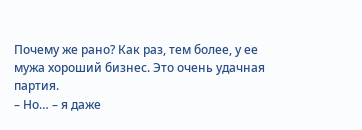Почему же рано? Как раз, тем более, у ее мужа хороший бизнес. Это очень удачная партия.
– Но… – я даже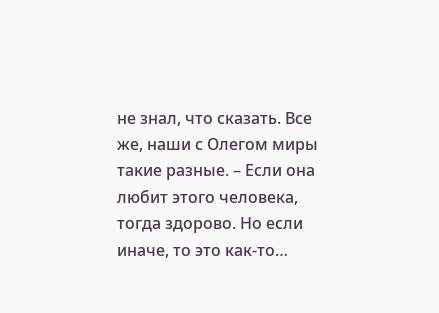не знал, что сказать. Все же, наши с Олегом миры такие разные. – Если она любит этого человека, тогда здорово. Но если иначе, то это как-то…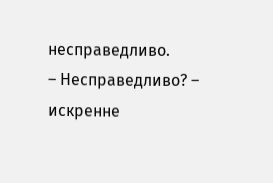несправедливо.
– Несправедливо? – искренне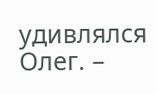удивлялся Олег. –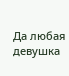Да любая девушка